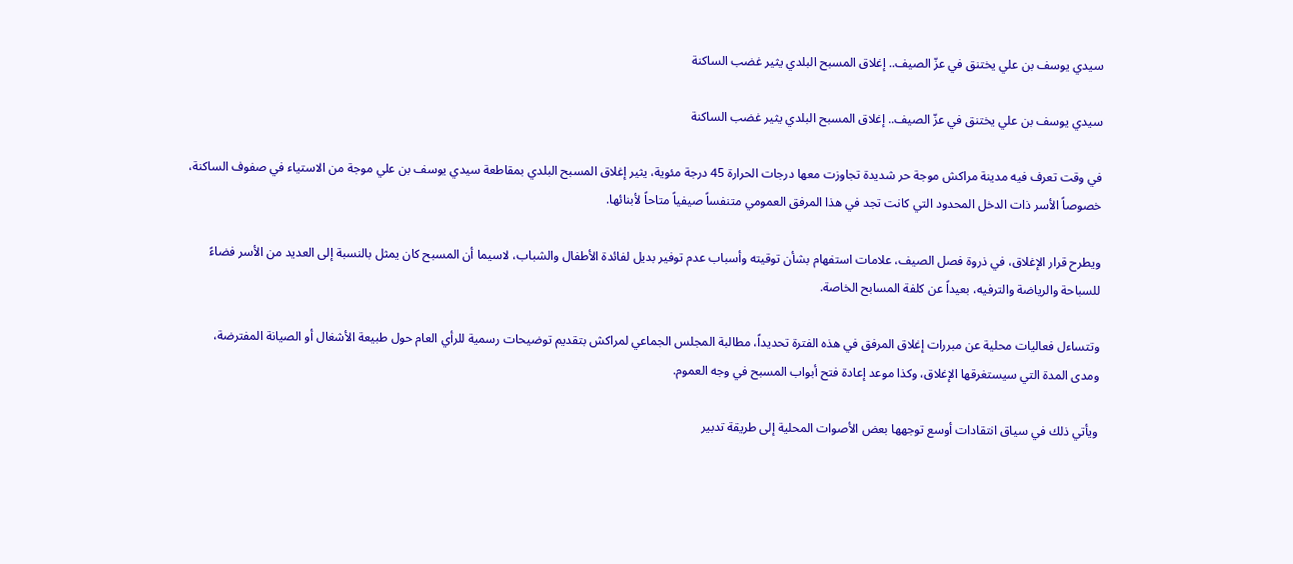سيدي يوسف بن علي يختنق في عزّ الصيف.. إغلاق المسبح البلدي يثير غضب الساكنة

سيدي يوسف بن علي يختنق في عزّ الصيف.. إغلاق المسبح البلدي يثير غضب الساكنة

في وقت تعرف فيه مدينة مراكش موجة حر شديدة تجاوزت معها درجات الحرارة 45 درجة مئوية، يثير إغلاق المسبح البلدي بمقاطعة سيدي يوسف بن علي موجة من الاستياء في صفوف الساكنة، خصوصاً الأسر ذات الدخل المحدود التي كانت تجد في هذا المرفق العمومي متنفساً صيفياً متاحاً لأبنائها.

ويطرح قرار الإغلاق، في ذروة فصل الصيف، علامات استفهام بشأن توقيته وأسباب عدم توفير بديل لفائدة الأطفال والشباب، لاسيما أن المسبح كان يمثل بالنسبة إلى العديد من الأسر فضاءً للسباحة والرياضة والترفيه، بعيداً عن كلفة المسابح الخاصة.

وتتساءل فعاليات محلية عن مبررات إغلاق المرفق في هذه الفترة تحديداً، مطالبة المجلس الجماعي لمراكش بتقديم توضيحات رسمية للرأي العام حول طبيعة الأشغال أو الصيانة المفترضة، ومدى المدة التي سيستغرقها الإغلاق، وكذا موعد إعادة فتح أبواب المسبح في وجه العموم.

ويأتي ذلك في سياق انتقادات أوسع توجهها بعض الأصوات المحلية إلى طريقة تدبير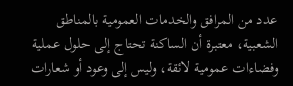عدد من المرافق والخدمات العمومية بالمناطق الشعبية، معتبرة أن الساكنة تحتاج إلى حلول عملية وفضاءات عمومية لائقة، وليس إلى وعود أو شعارات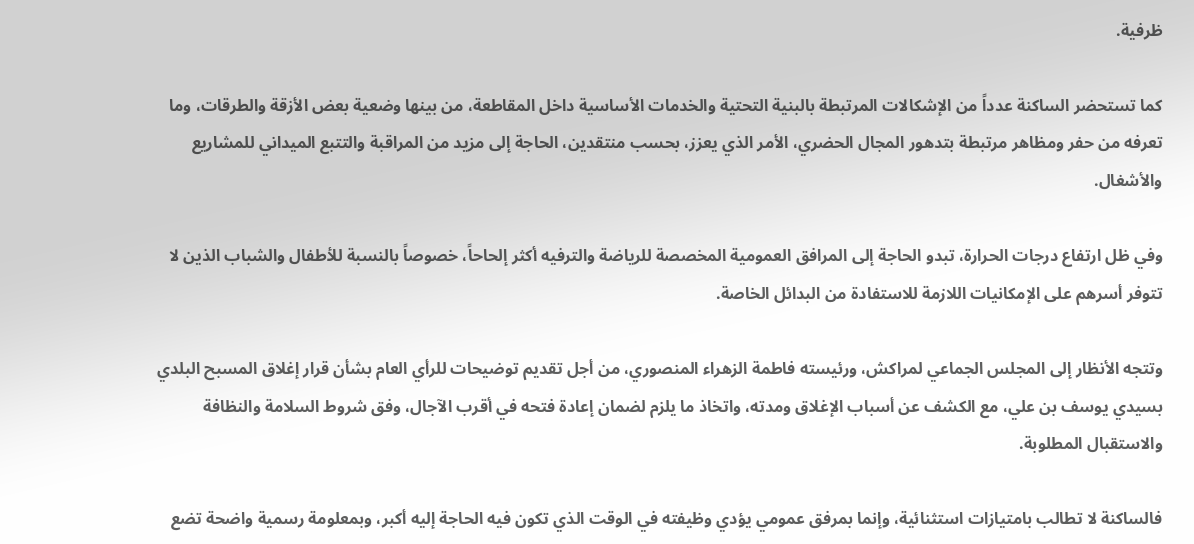ظرفية.

كما تستحضر الساكنة عدداً من الإشكالات المرتبطة بالبنية التحتية والخدمات الأساسية داخل المقاطعة، من بينها وضعية بعض الأزقة والطرقات، وما تعرفه من حفر ومظاهر مرتبطة بتدهور المجال الحضري، الأمر الذي يعزز، بحسب منتقدين، الحاجة إلى مزيد من المراقبة والتتبع الميداني للمشاريع والأشغال.

وفي ظل ارتفاع درجات الحرارة، تبدو الحاجة إلى المرافق العمومية المخصصة للرياضة والترفيه أكثر إلحاحاً، خصوصاً بالنسبة للأطفال والشباب الذين لا تتوفر أسرهم على الإمكانيات اللازمة للاستفادة من البدائل الخاصة.

وتتجه الأنظار إلى المجلس الجماعي لمراكش، ورئيسته فاطمة الزهراء المنصوري، من أجل تقديم توضيحات للرأي العام بشأن قرار إغلاق المسبح البلدي بسيدي يوسف بن علي، مع الكشف عن أسباب الإغلاق ومدته، واتخاذ ما يلزم لضمان إعادة فتحه في أقرب الآجال، وفق شروط السلامة والنظافة والاستقبال المطلوبة.

فالساكنة لا تطالب بامتيازات استثنائية، وإنما بمرفق عمومي يؤدي وظيفته في الوقت الذي تكون فيه الحاجة إليه أكبر، وبمعلومة رسمية واضحة تضع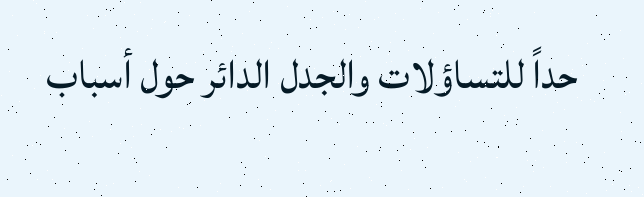حداً للتساؤلات والجدل الدائر حول أسباب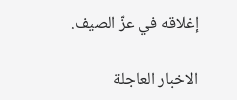إغلاقه في عزّ الصيف.

الاخبار العاجلة